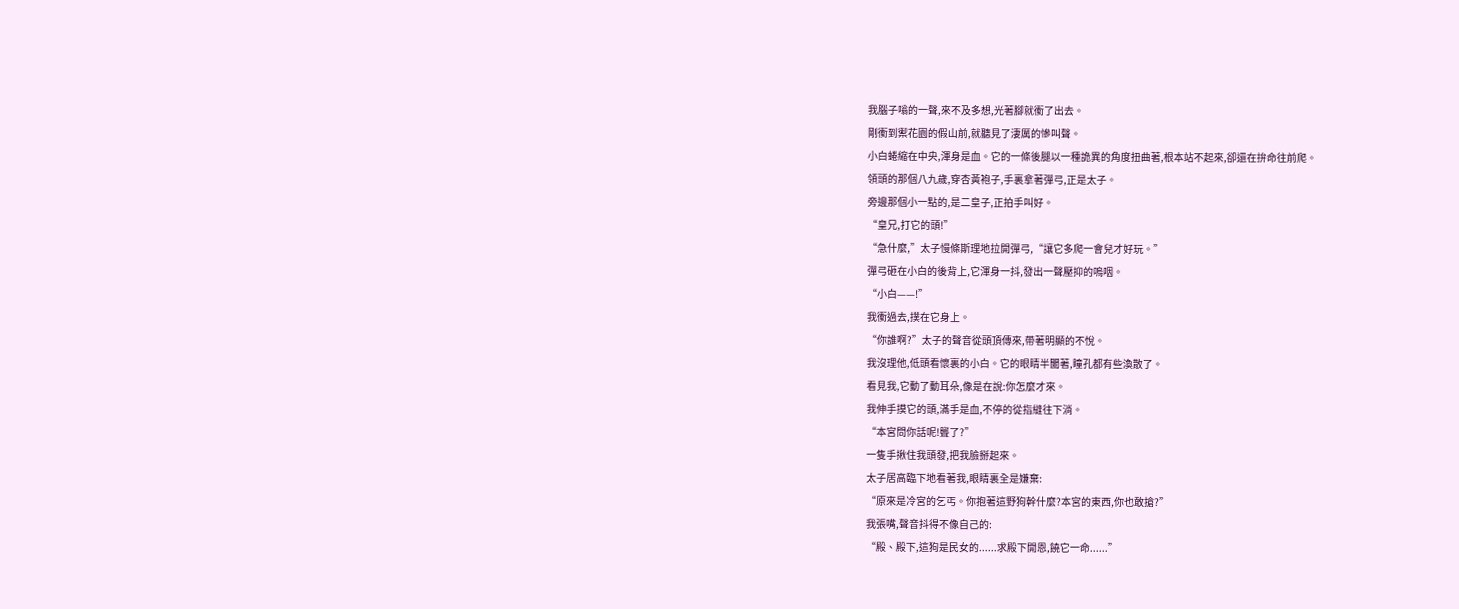我腦子嗡的一聲,來不及多想,光著腳就衝了出去。
剛衝到禦花園的假山前,就聽見了淒厲的慘叫聲。
小白蜷縮在中央,渾身是血。它的一條後腿以一種詭異的角度扭曲著,根本站不起來,卻還在拚命往前爬。
領頭的那個八九歲,穿杏黃袍子,手裏拿著彈弓,正是太子。
旁邊那個小一點的,是二皇子,正拍手叫好。
“皇兄,打它的頭!”
“急什麼,”太子慢條斯理地拉開彈弓,“讓它多爬一會兒才好玩。”
彈弓砸在小白的後背上,它渾身一抖,發出一聲壓抑的嗚咽。
“小白——!”
我衝過去,撲在它身上。
“你誰啊?”太子的聲音從頭頂傳來,帶著明顯的不悅。
我沒理他,低頭看懷裏的小白。它的眼睛半闔著,瞳孔都有些渙散了。
看見我,它動了動耳朵,像是在說:你怎麼才來。
我伸手摸它的頭,滿手是血,不停的從指縫往下淌。
“本宮問你話呢!聾了?”
一隻手揪住我頭發,把我臉掰起來。
太子居高臨下地看著我,眼睛裏全是嫌棄:
“原來是冷宮的乞丐。你抱著這野狗幹什麼?本宮的東西,你也敢搶?”
我張嘴,聲音抖得不像自己的:
“殿、殿下,這狗是民女的......求殿下開恩,饒它一命......”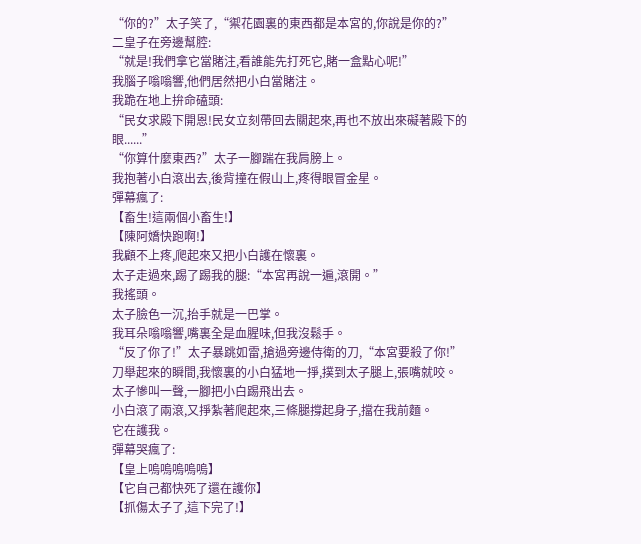“你的?”太子笑了,“禦花園裏的東西都是本宮的,你說是你的?”
二皇子在旁邊幫腔:
“就是!我們拿它當賭注,看誰能先打死它,賭一盒點心呢!”
我腦子嗡嗡響,他們居然把小白當賭注。
我跪在地上拚命磕頭:
“民女求殿下開恩!民女立刻帶回去關起來,再也不放出來礙著殿下的眼......”
“你算什麼東西?”太子一腳踹在我肩膀上。
我抱著小白滾出去,後背撞在假山上,疼得眼冒金星。
彈幕瘋了:
【畜生!這兩個小畜生!】
【陳阿嬌快跑啊!】
我顧不上疼,爬起來又把小白護在懷裏。
太子走過來,踢了踢我的腿:“本宮再說一遍,滾開。”
我搖頭。
太子臉色一沉,抬手就是一巴掌。
我耳朵嗡嗡響,嘴裏全是血腥味,但我沒鬆手。
“反了你了!”太子暴跳如雷,搶過旁邊侍衛的刀,“本宮要殺了你!”
刀舉起來的瞬間,我懷裏的小白猛地一掙,撲到太子腿上,張嘴就咬。
太子慘叫一聲,一腳把小白踢飛出去。
小白滾了兩滾,又掙紮著爬起來,三條腿撐起身子,擋在我前麵。
它在護我。
彈幕哭瘋了:
【皇上嗚嗚嗚嗚嗚】
【它自己都快死了還在護你】
【抓傷太子了,這下完了!】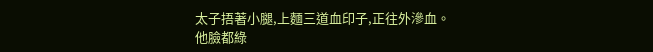太子捂著小腿,上麵三道血印子,正往外滲血。
他臉都綠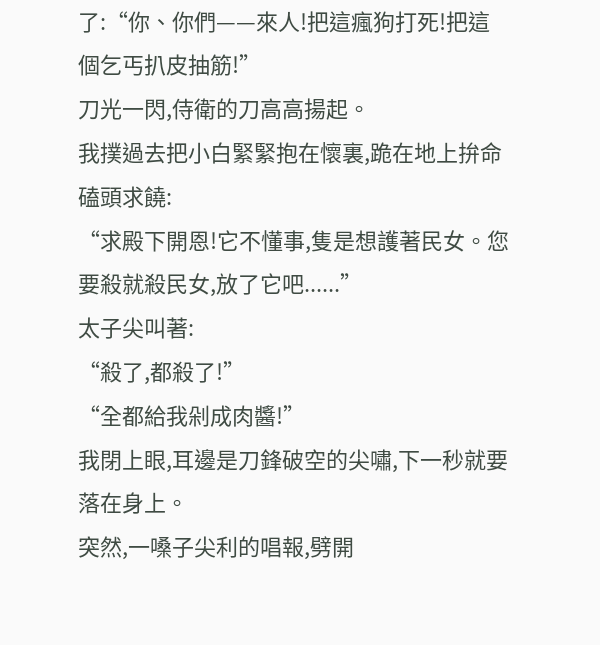了:“你、你們——來人!把這瘋狗打死!把這個乞丐扒皮抽筋!”
刀光一閃,侍衛的刀高高揚起。
我撲過去把小白緊緊抱在懷裏,跪在地上拚命磕頭求饒:
“求殿下開恩!它不懂事,隻是想護著民女。您要殺就殺民女,放了它吧......”
太子尖叫著:
“殺了,都殺了!”
“全都給我剁成肉醬!”
我閉上眼,耳邊是刀鋒破空的尖嘯,下一秒就要落在身上。
突然,一嗓子尖利的唱報,劈開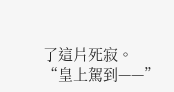了這片死寂。
“皇上駕到——”